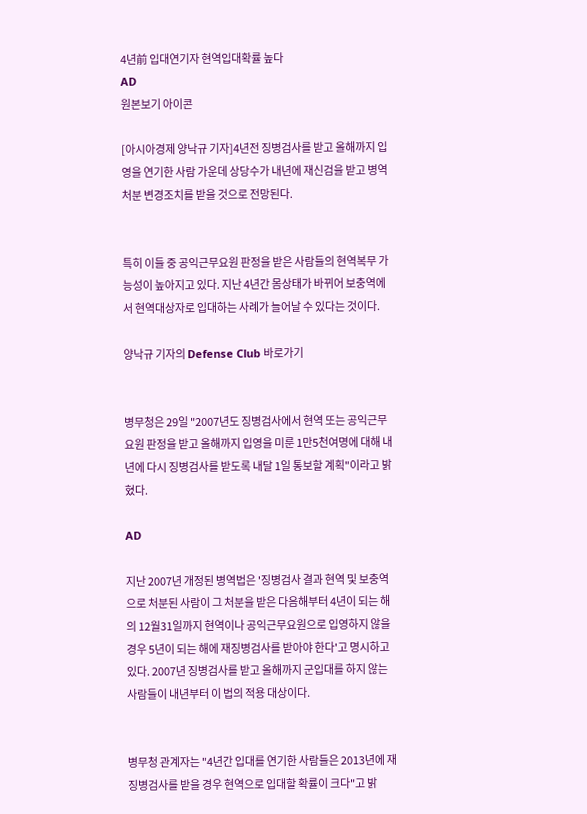4년前 입대연기자 현역입대확률 높다
AD
원본보기 아이콘

[아시아경제 양낙규 기자]4년전 징병검사를 받고 올해까지 입영을 연기한 사람 가운데 상당수가 내년에 재신검을 받고 병역처분 변경조치를 받을 것으로 전망된다.


특히 이들 중 공익근무요원 판정을 받은 사람들의 현역복무 가능성이 높아지고 있다. 지난 4년간 몸상태가 바뀌어 보충역에서 현역대상자로 입대하는 사례가 늘어날 수 있다는 것이다.

양낙규 기자의 Defense Club 바로가기


병무청은 29일 "2007년도 징병검사에서 현역 또는 공익근무요원 판정을 받고 올해까지 입영을 미룬 1만5천여명에 대해 내년에 다시 징병검사를 받도록 내달 1일 통보할 계획"이라고 밝혔다.

AD

지난 2007년 개정된 병역법은 '징병검사 결과 현역 및 보충역으로 처분된 사람이 그 처분을 받은 다음해부터 4년이 되는 해의 12월31일까지 현역이나 공익근무요원으로 입영하지 않을 경우 5년이 되는 해에 재징병검사를 받아야 한다'고 명시하고 있다. 2007년 징병검사를 받고 올해까지 군입대를 하지 않는 사람들이 내년부터 이 법의 적용 대상이다.


병무청 관계자는 "4년간 입대를 연기한 사람들은 2013년에 재징병검사를 받을 경우 현역으로 입대할 확률이 크다"고 밝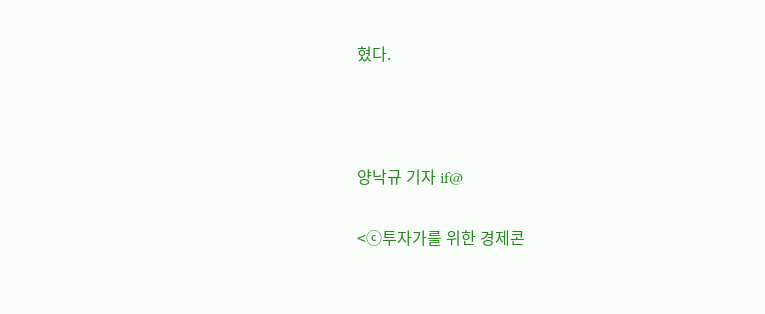혔다.



양낙규 기자 if@

<ⓒ투자가를 위한 경제콘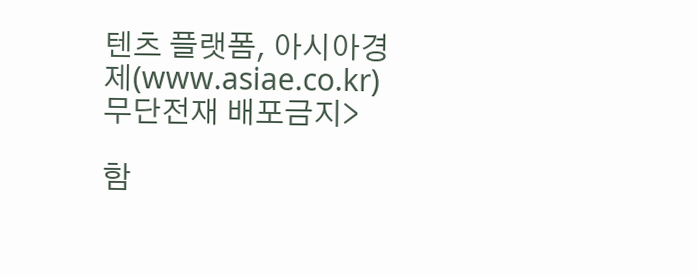텐츠 플랫폼, 아시아경제(www.asiae.co.kr) 무단전재 배포금지>

함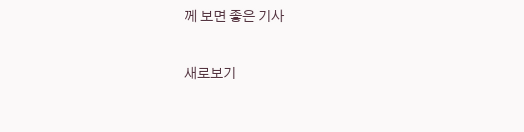께 보면 좋은 기사

새로보기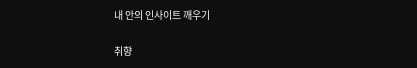내 안의 인사이트 깨우기

취향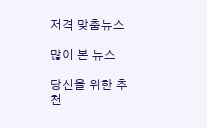저격 맞춤뉴스

많이 본 뉴스

당신을 위한 추천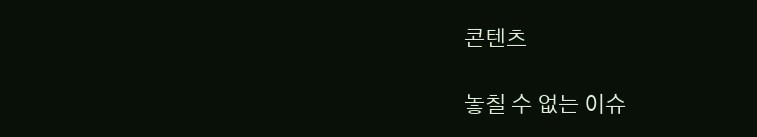콘텐츠

놓칠 수 없는 이슈